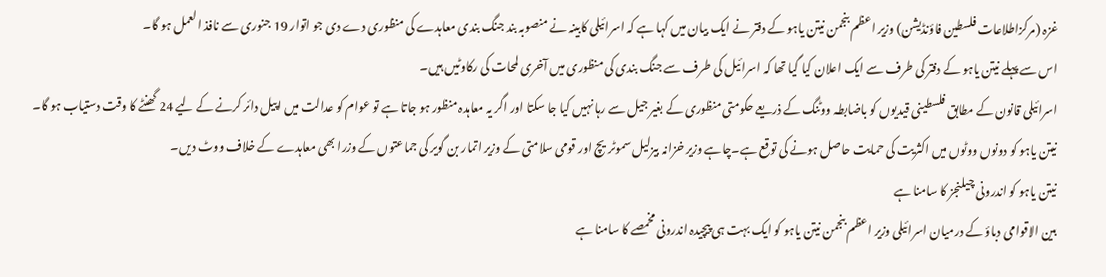غزہ (مرکزاطلاعات فلسطین فاؤنڈیشن) وزیر اعظم بنجمن نیتن یاہو کے دفتر نے ایک بیان میں کہا ہے کہ اسرائیلی کابینہ نے منصوبہ بند جنگ بندی معاہدے کی منظوری دے دی جو اتوار 19 جنوری سے نافذ العمل ہو گا۔
اس سے پہلے نیتن یاہو کے دفتر کی طرف سے ایک اعلان کیا گیا تھا کہ اسرائیل کی طرف سے جنگ بندی کی منظوری میں آخری لمحات کی رکاوٹیں ہیں۔
اسرائیلی قانون کے مطابق فلسطینی قیدیوں کو باضابطہ ووٹنگ کے ذریعے حکومتی منظوری کے بغیر جیل سے رہا نہیں کیا جا سکتا اور اگر یہ معاہدہ منظور ہو جاتا ہے تو عوام کو عدالت میں اپیل دائر کرنے کے لیے 24 گھنٹے کا وقت دستیاب ہو گا۔
نیتن یاہو کو دونوں ووٹوں میں اکثریت کی حمایت حاصل ہونے کی توقع ہے۔چاہے وزیر خزانہ بیزلیل سموٹریچ اور قومی سلامتی کے وزیر اتمار بن گویر کی جماعتوں کے وزرا بھی معاہدے کے خلاف ووٹ دیں۔
نیتن یاہو کو اندرونی چیلنجز کا سامنا ہے
بین الاقوامی دباؤ کے درمیان اسرائیلی وزیر اعظم بنجمن نیتن یاہو کو ایک بہت ہی پیچیدہ اندرونی مخمصے کا سامنا ہے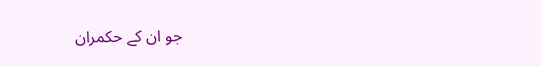جو ان کے حکمران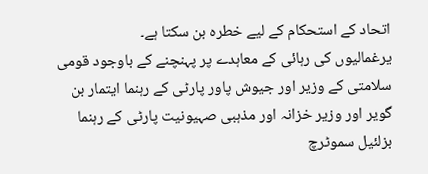اتحاد کے استحکام کے لیے خطرہ بن سکتا ہے۔
یرغمالیوں کی رہائی کے معاہدے پر پہنچنے کے باوجود قومی سلامتی کے وزیر اور جیوش پاور پارٹی کے رہنما ایتمار بن گویر اور وزیر خزانہ اور مذہبی صہیونیت پارٹی کے رہنما بزلئیل سموٹرچ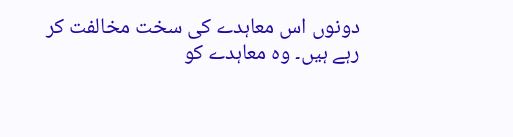دونوں اس معاہدے کی سخت مخالفت کر رہے ہیں۔ وہ معاہدے کو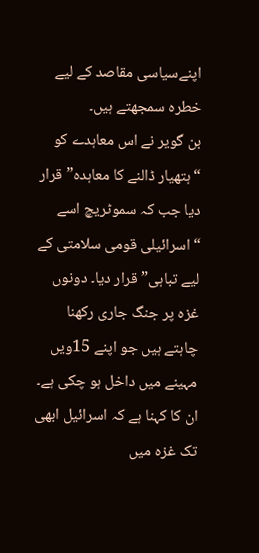اپنےسیاسی مقاصد کے لیے خطرہ سمجھتے ہیں۔
بن گویر نے اس معاہدے کو “ہتھیار ڈالنے کا معاہدہ” قرار دیا جب کہ سموٹریچ اسے “اسرائیلی قومی سلامتی کے لیے تباہی” قرار دیا۔ دونوں غزہ پر جنگ جاری رکھنا چاہتے ہیں جو اپنے 15ویں مہینے میں داخل ہو چکی ہے۔ ان کا کہنا ہے کہ اسرائیل ابھی تک غزہ میں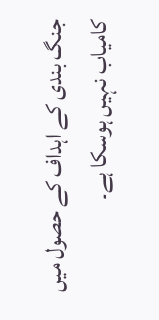جنگ بندی کے اہداف کے حصول میں کامیاب نہیں ہوسکا ہے۔